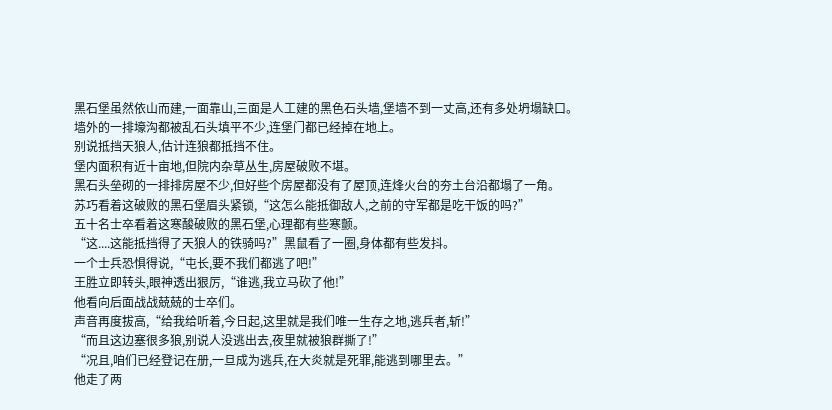黑石堡虽然依山而建,一面靠山,三面是人工建的黑色石头墙,堡墙不到一丈高,还有多处坍塌缺口。
墙外的一排壕沟都被乱石头填平不少,连堡门都已经掉在地上。
别说抵挡天狼人,估计连狼都抵挡不住。
堡内面积有近十亩地,但院内杂草丛生,房屋破败不堪。
黑石头垒砌的一排排房屋不少,但好些个房屋都没有了屋顶,连烽火台的夯土台沿都塌了一角。
苏巧看着这破败的黑石堡眉头紧锁,“这怎么能抵御敌人,之前的守军都是吃干饭的吗?”
五十名士卒看着这寒酸破败的黑石堡,心理都有些寒颤。
“这....这能抵挡得了天狼人的铁骑吗?”黑鼠看了一圈,身体都有些发抖。
一个士兵恐惧得说,“屯长,要不我们都逃了吧!”
王胜立即转头,眼神透出狠厉,“谁逃,我立马砍了他!”
他看向后面战战兢兢的士卒们。
声音再度拔高,“给我给听着,今日起,这里就是我们唯一生存之地,逃兵者,斩!”
“而且这边塞很多狼,别说人没逃出去,夜里就被狼群撕了!”
“况且,咱们已经登记在册,一旦成为逃兵,在大炎就是死罪,能逃到哪里去。”
他走了两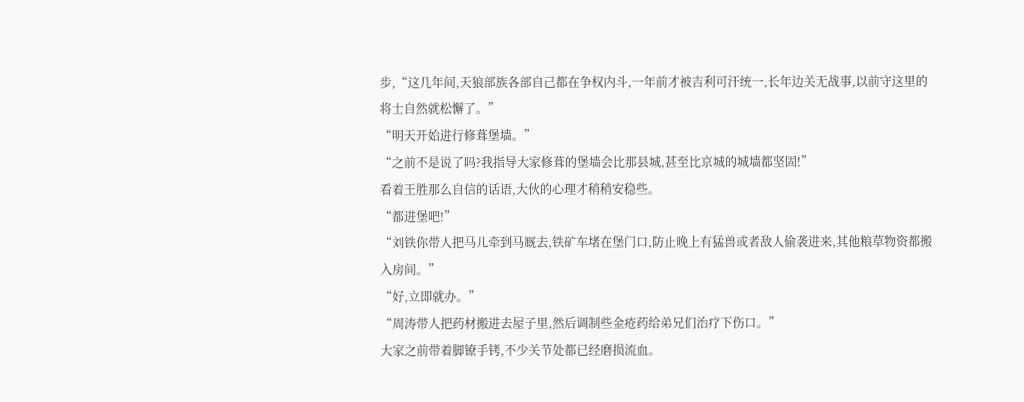步,“这几年间,天狼部族各部自己都在争权内斗,一年前才被吉利可汗统一,长年边关无战事,以前守这里的将士自然就松懈了。”
“明天开始进行修葺堡墙。”
“之前不是说了吗?我指导大家修葺的堡墙会比那县城,甚至比京城的城墙都坚固!”
看着王胜那么自信的话语,大伙的心理才稍稍安稳些。
“都进堡吧!”
“刘铁你带人把马儿牵到马厩去,铁矿车堵在堡门口,防止晚上有猛兽或者敌人偷袭进来,其他粮草物资都搬入房间。”
“好,立即就办。”
“周涛带人把药材搬进去屋子里,然后调制些金疮药给弟兄们治疗下伤口。”
大家之前带着脚镣手铐,不少关节处都已经磨损流血。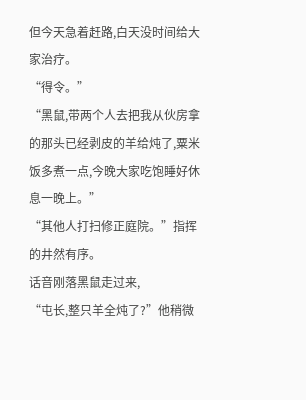但今天急着赶路,白天没时间给大家治疗。
“得令。”
“黑鼠,带两个人去把我从伙房拿的那头已经剥皮的羊给炖了,粟米饭多煮一点,今晚大家吃饱睡好休息一晚上。”
“其他人打扫修正庭院。”指挥的井然有序。
话音刚落黑鼠走过来,
“屯长,整只羊全炖了?”他稍微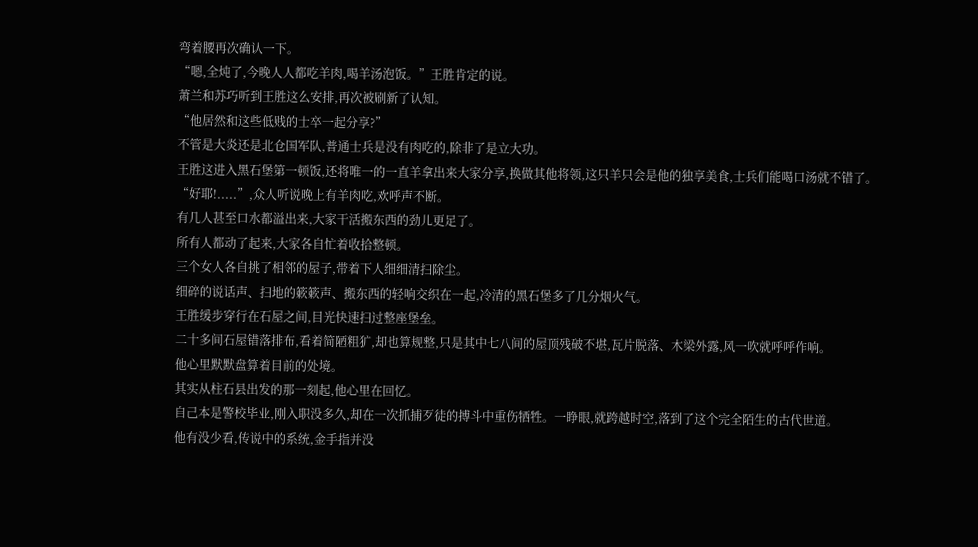弯着腰再次确认一下。
“嗯,全炖了,今晚人人都吃羊肉,喝羊汤泡饭。”王胜肯定的说。
萧兰和苏巧听到王胜这么安排,再次被刷新了认知。
“他居然和这些低贱的士卒一起分享?”
不管是大炎还是北仓国军队,普通士兵是没有肉吃的,除非了是立大功。
王胜这进入黑石堡第一顿饭,还将唯一的一直羊拿出来大家分享,换做其他将领,这只羊只会是他的独享美食,士兵们能喝口汤就不错了。
“好耶!.....”,众人听说晚上有羊肉吃,欢呼声不断。
有几人甚至口水都溢出来,大家干活搬东西的劲儿更足了。
所有人都动了起来,大家各自忙着收拾整顿。
三个女人各自挑了相邻的屋子,带着下人细细清扫除尘。
细碎的说话声、扫地的簌簌声、搬东西的轻响交织在一起,冷清的黑石堡多了几分烟火气。
王胜缓步穿行在石屋之间,目光快速扫过整座堡垒。
二十多间石屋错落排布,看着简陋粗犷,却也算规整,只是其中七八间的屋顶残破不堪,瓦片脱落、木梁外露,风一吹就呼呼作响。
他心里默默盘算着目前的处境。
其实从柱石县出发的那一刻起,他心里在回忆。
自己本是警校毕业,刚入职没多久,却在一次抓捕歹徒的搏斗中重伤牺牲。一睁眼,就跨越时空,落到了这个完全陌生的古代世道。
他有没少看,传说中的系统,金手指并没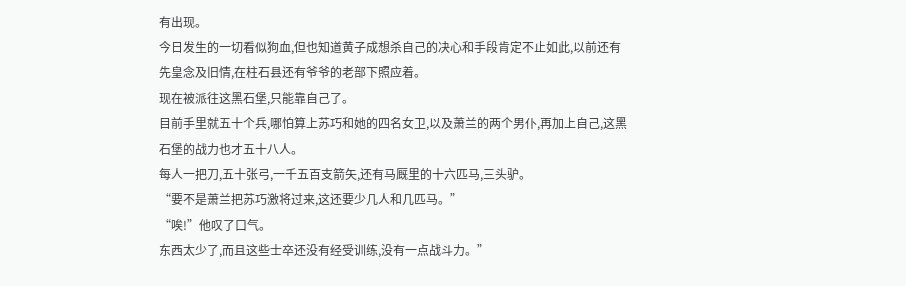有出现。
今日发生的一切看似狗血,但也知道黄子成想杀自己的决心和手段肯定不止如此,以前还有先皇念及旧情,在柱石县还有爷爷的老部下照应着。
现在被派往这黑石堡,只能靠自己了。
目前手里就五十个兵,哪怕算上苏巧和她的四名女卫,以及萧兰的两个男仆,再加上自己,这黑石堡的战力也才五十八人。
每人一把刀,五十张弓,一千五百支箭矢,还有马厩里的十六匹马,三头驴。
“要不是萧兰把苏巧激将过来,这还要少几人和几匹马。”
“唉!”他叹了口气。
东西太少了,而且这些士卒还没有经受训练,没有一点战斗力。”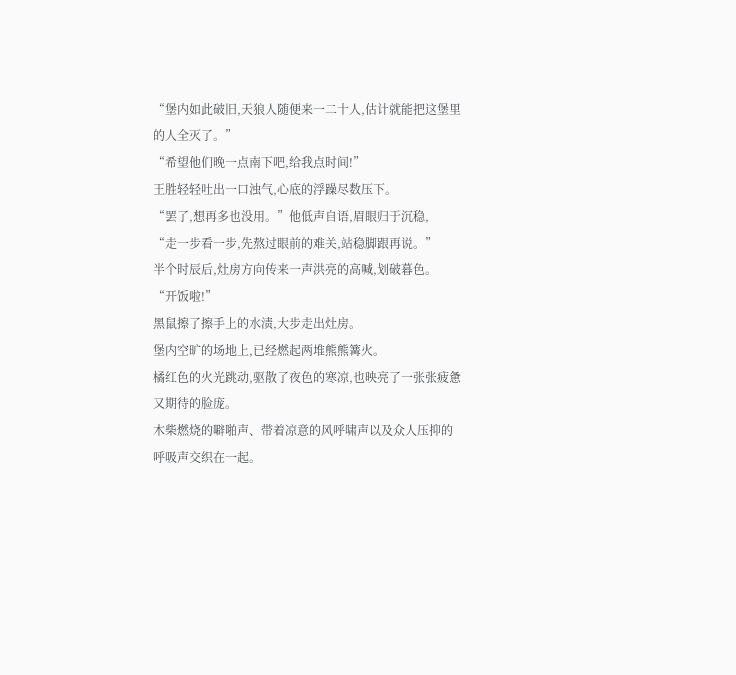“堡内如此破旧,天狼人随便来一二十人,估计就能把这堡里的人全灭了。”
“希望他们晚一点南下吧,给我点时间!”
王胜轻轻吐出一口浊气,心底的浮躁尽数压下。
“罢了,想再多也没用。”他低声自语,眉眼归于沉稳,
“走一步看一步,先熬过眼前的难关,站稳脚跟再说。”
半个时辰后,灶房方向传来一声洪亮的高喊,划破暮色。
“开饭啦!”
黑鼠擦了擦手上的水渍,大步走出灶房。
堡内空旷的场地上,已经燃起两堆熊熊篝火。
橘红色的火光跳动,驱散了夜色的寒凉,也映亮了一张张疲惫又期待的脸庞。
木柴燃烧的噼啪声、带着凉意的风呼啸声以及众人压抑的呼吸声交织在一起。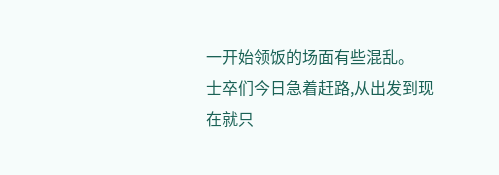一开始领饭的场面有些混乱。
士卒们今日急着赶路,从出发到现在就只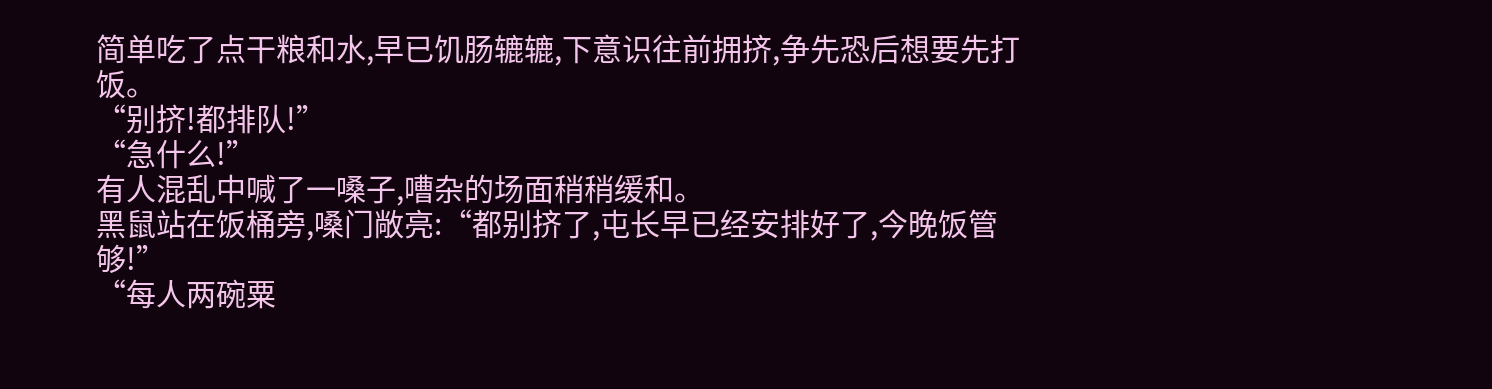简单吃了点干粮和水,早已饥肠辘辘,下意识往前拥挤,争先恐后想要先打饭。
“别挤!都排队!”
“急什么!”
有人混乱中喊了一嗓子,嘈杂的场面稍稍缓和。
黑鼠站在饭桶旁,嗓门敞亮:“都别挤了,屯长早已经安排好了,今晚饭管够!”
“每人两碗粟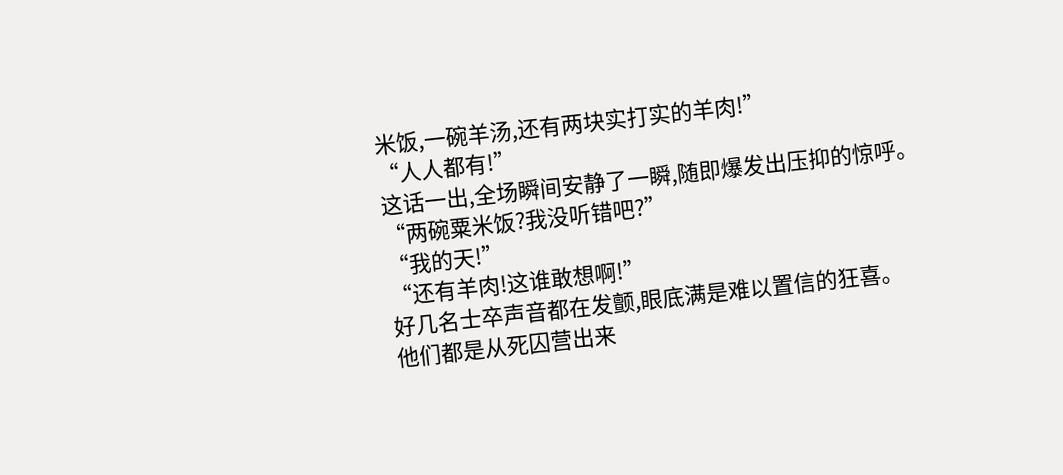米饭,一碗羊汤,还有两块实打实的羊肉!”
“人人都有!”
这话一出,全场瞬间安静了一瞬,随即爆发出压抑的惊呼。
“两碗粟米饭?我没听错吧?”
“我的天!”
“还有羊肉!这谁敢想啊!”
好几名士卒声音都在发颤,眼底满是难以置信的狂喜。
他们都是从死囚营出来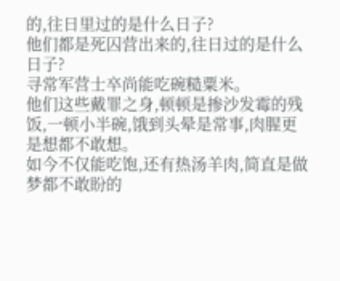的,往日里过的是什么日子?
他们都是死囚营出来的,往日过的是什么日子?
寻常军营士卒尚能吃碗糙粟米。
他们这些戴罪之身,顿顿是掺沙发霉的残饭,一顿小半碗,饿到头晕是常事,肉腥更是想都不敢想。
如今不仅能吃饱,还有热汤羊肉,简直是做梦都不敢盼的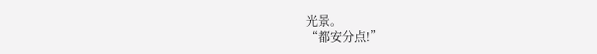光景。
“都安分点!”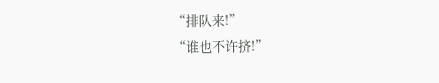“排队来!”
“谁也不许挤!”